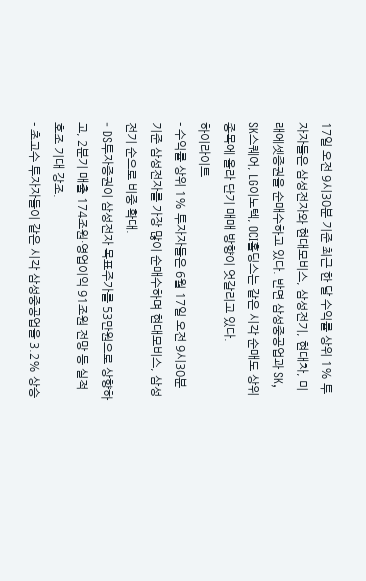17일 오전 9시30분 기준 최근 한 달 수익률 상위 1% 투자자들은 삼성전자와 현대모비스, 삼성전기, 현대차, 미래에셋증권을 순매수하고 있다. 반면 삼성중공업과 SK, SK스퀘어, LG이노텍, OCI홀딩스는 같은 시각 순매도 상위 종목에 올라 단기 매매 방향이 엇갈리고 있다.
하이라이트
- 수익률 상위 1% 투자자들은 6월 17일 오전 9시30분 기준 삼성전자를 가장 많이 순매수하며 현대모비스, 삼성전기 순으로 비중 확대.
- DS투자증권이 삼성전자 목표주가를 53만원으로 상향하고, 2분기 매출 174조원·영업이익 91조원 전망 등 실적 호조 기대 강조.
- 초고수 투자자들이 같은 시각 삼성중공업을 3.2% 상승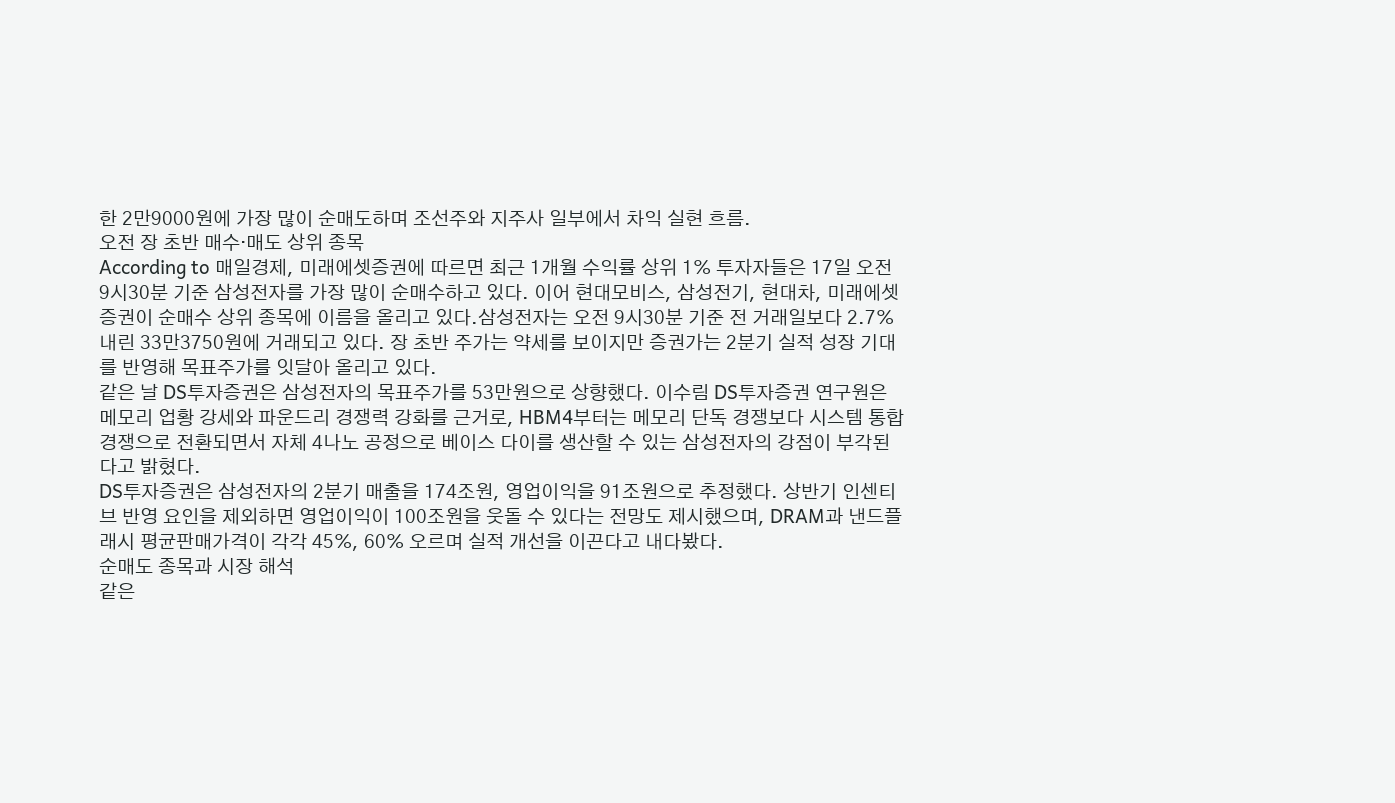한 2만9000원에 가장 많이 순매도하며 조선주와 지주사 일부에서 차익 실현 흐름.
오전 장 초반 매수·매도 상위 종목
According to 매일경제, 미래에셋증권에 따르면 최근 1개월 수익률 상위 1% 투자자들은 17일 오전 9시30분 기준 삼성전자를 가장 많이 순매수하고 있다. 이어 현대모비스, 삼성전기, 현대차, 미래에셋증권이 순매수 상위 종목에 이름을 올리고 있다.삼성전자는 오전 9시30분 기준 전 거래일보다 2.7% 내린 33만3750원에 거래되고 있다. 장 초반 주가는 약세를 보이지만 증권가는 2분기 실적 성장 기대를 반영해 목표주가를 잇달아 올리고 있다.
같은 날 DS투자증권은 삼성전자의 목표주가를 53만원으로 상향했다. 이수림 DS투자증권 연구원은 메모리 업황 강세와 파운드리 경쟁력 강화를 근거로, HBM4부터는 메모리 단독 경쟁보다 시스템 통합 경쟁으로 전환되면서 자체 4나노 공정으로 베이스 다이를 생산할 수 있는 삼성전자의 강점이 부각된다고 밝혔다.
DS투자증권은 삼성전자의 2분기 매출을 174조원, 영업이익을 91조원으로 추정했다. 상반기 인센티브 반영 요인을 제외하면 영업이익이 100조원을 웃돌 수 있다는 전망도 제시했으며, DRAM과 낸드플래시 평균판매가격이 각각 45%, 60% 오르며 실적 개선을 이끈다고 내다봤다.
순매도 종목과 시장 해석
같은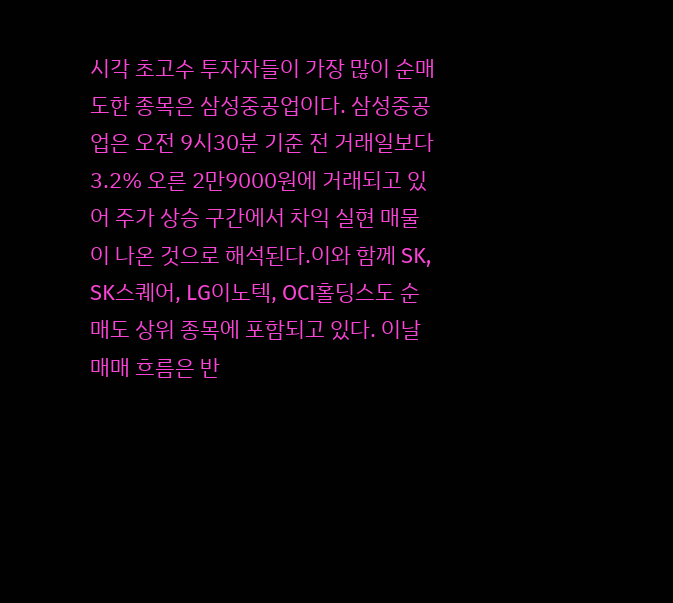시각 초고수 투자자들이 가장 많이 순매도한 종목은 삼성중공업이다. 삼성중공업은 오전 9시30분 기준 전 거래일보다 3.2% 오른 2만9000원에 거래되고 있어 주가 상승 구간에서 차익 실현 매물이 나온 것으로 해석된다.이와 함께 SK, SK스퀘어, LG이노텍, OCI홀딩스도 순매도 상위 종목에 포함되고 있다. 이날 매매 흐름은 반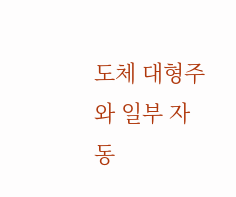도체 대형주와 일부 자동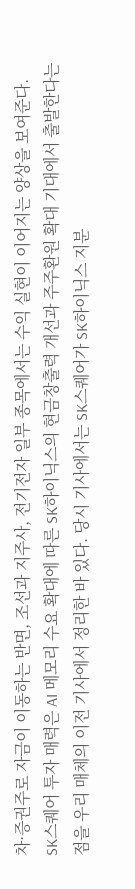차·증권주로 자금이 이동하는 반면, 조선과 지주사, 전기전자 일부 종목에서는 수익 실현이 이어지는 양상을 보여준다.
SK스퀘어 투자 매력은 AI 메모리 수요 확대에 따른 SK하이닉스의 현금창출력 개선과 주주환원 확대 기대에서 출발한다는 점을 우리 매체의 이전 기사에서 정리한 바 있다. 당시 기사에서는 SK스퀘어가 SK하이닉스 지분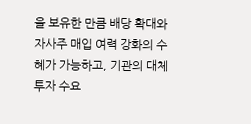을 보유한 만큼 배당 확대와 자사주 매입 여력 강화의 수혜가 가능하고, 기관의 대체 투자 수요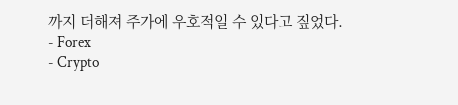까지 더해져 주가에 우호적일 수 있다고 짚었다.
- Forex
- Crypto